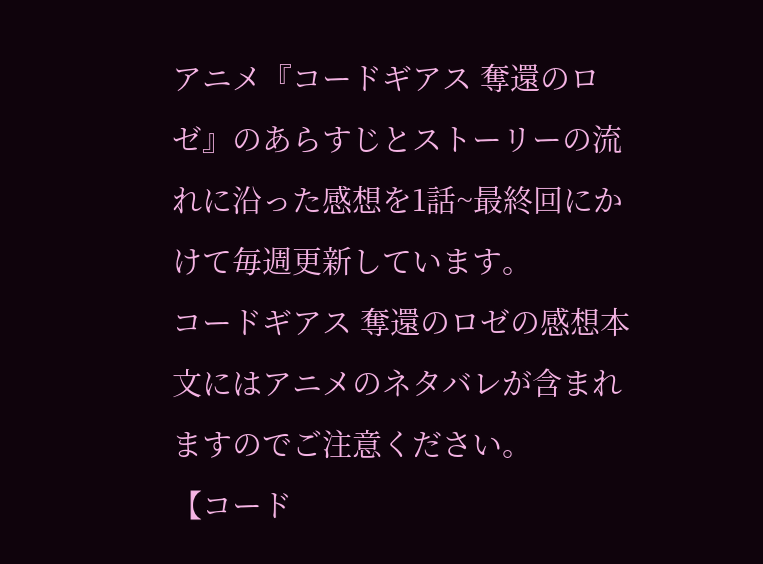アニメ『コードギアス 奪還のロゼ』のあらすじとストーリーの流れに沿った感想を1話~最終回にかけて毎週更新しています。
コードギアス 奪還のロゼの感想本文にはアニメのネタバレが含まれますのでご注意ください。
【コード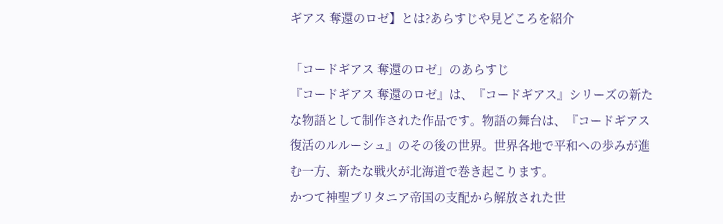ギアス 奪還のロゼ】とは?あらすじや見どころを紹介

「コードギアス 奪還のロゼ」のあらすじ
『コードギアス 奪還のロゼ』は、『コードギアス』シリーズの新たな物語として制作された作品です。物語の舞台は、『コードギアス 復活のルルーシュ』のその後の世界。世界各地で平和への歩みが進む一方、新たな戦火が北海道で巻き起こります。
かつて神聖ブリタニア帝国の支配から解放された世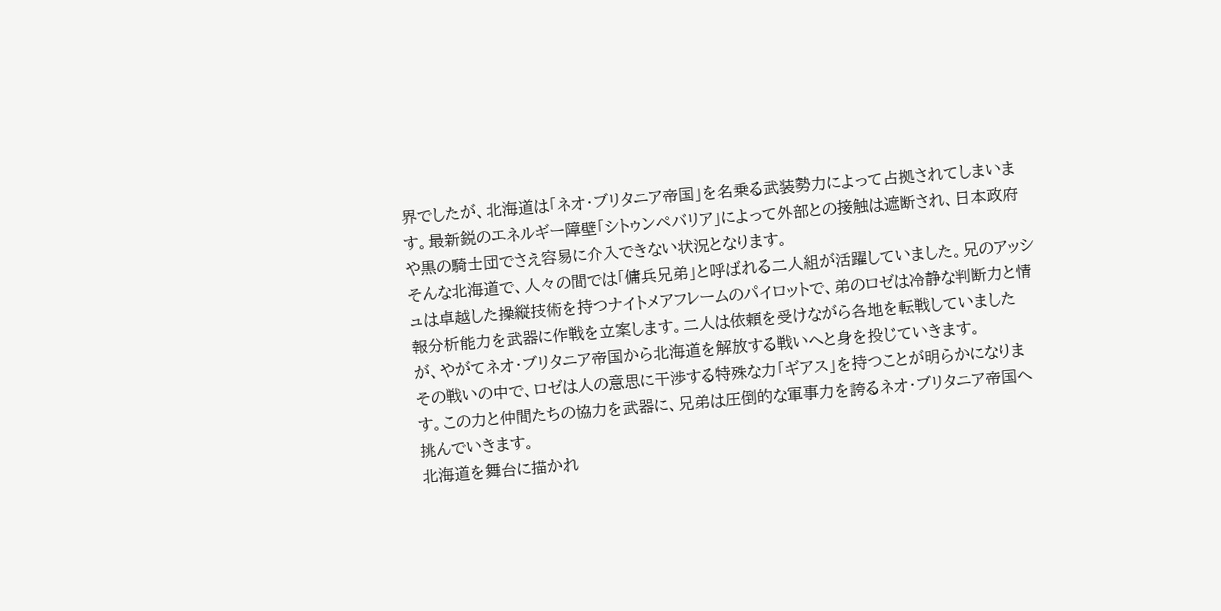界でしたが、北海道は「ネオ・ブリタニア帝国」を名乗る武装勢力によって占拠されてしまいます。最新鋭のエネルギー障壁「シトゥンペバリア」によって外部との接触は遮断され、日本政府や黒の騎士団でさえ容易に介入できない状況となります。
そんな北海道で、人々の間では「傭兵兄弟」と呼ばれる二人組が活躍していました。兄のアッシュは卓越した操縦技術を持つナイトメアフレームのパイロットで、弟のロゼは冷静な判断力と情報分析能力を武器に作戦を立案します。二人は依頼を受けながら各地を転戦していましたが、やがてネオ・ブリタニア帝国から北海道を解放する戦いへと身を投じていきます。
その戦いの中で、ロゼは人の意思に干渉する特殊な力「ギアス」を持つことが明らかになります。この力と仲間たちの協力を武器に、兄弟は圧倒的な軍事力を誇るネオ・ブリタニア帝国へ挑んでいきます。
北海道を舞台に描かれ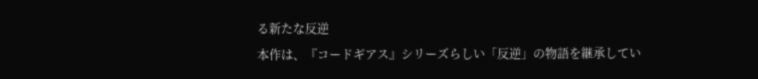る新たな反逆
本作は、『コードギアス』シリーズらしい「反逆」の物語を継承してい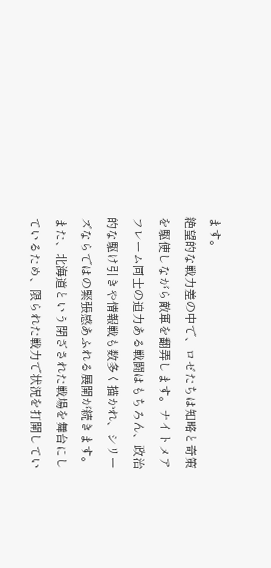ます。
絶望的な戦力差の中で、ロゼたちは知略と奇策を駆使しながら敵軍を翻弄します。ナイトメアフレーム同士の迫力ある戦闘はもちろん、政治的な駆け引きや情報戦も数多く描かれ、シリーズならではの緊張感あふれる展開が続きます。
また、北海道という閉ざされた戦場を舞台にしているため、限られた戦力で状況を打開してい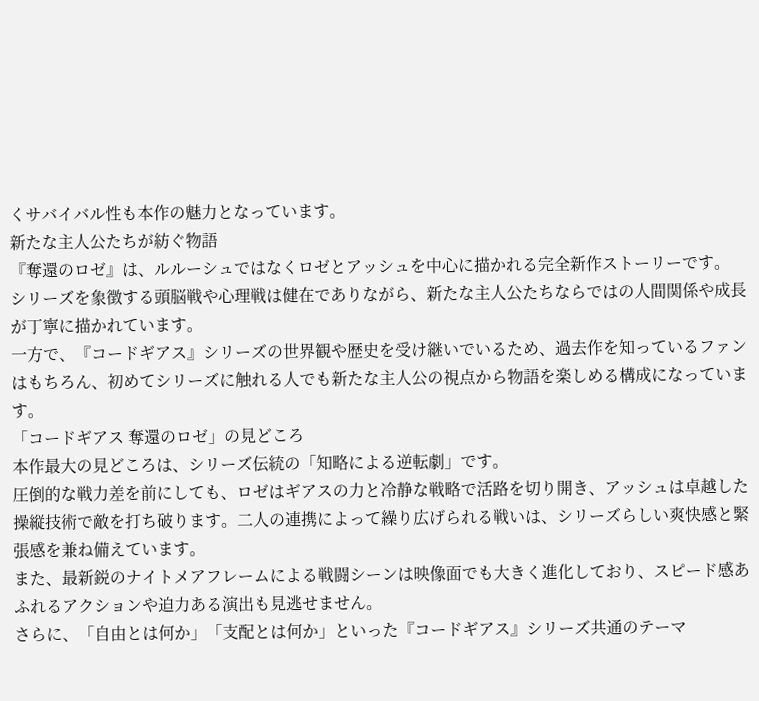くサバイバル性も本作の魅力となっています。
新たな主人公たちが紡ぐ物語
『奪還のロゼ』は、ルルーシュではなくロゼとアッシュを中心に描かれる完全新作ストーリーです。
シリーズを象徴する頭脳戦や心理戦は健在でありながら、新たな主人公たちならではの人間関係や成長が丁寧に描かれています。
一方で、『コードギアス』シリーズの世界観や歴史を受け継いでいるため、過去作を知っているファンはもちろん、初めてシリーズに触れる人でも新たな主人公の視点から物語を楽しめる構成になっています。
「コードギアス 奪還のロゼ」の見どころ
本作最大の見どころは、シリーズ伝統の「知略による逆転劇」です。
圧倒的な戦力差を前にしても、ロゼはギアスの力と冷静な戦略で活路を切り開き、アッシュは卓越した操縦技術で敵を打ち破ります。二人の連携によって繰り広げられる戦いは、シリーズらしい爽快感と緊張感を兼ね備えています。
また、最新鋭のナイトメアフレームによる戦闘シーンは映像面でも大きく進化しており、スピード感あふれるアクションや迫力ある演出も見逃せません。
さらに、「自由とは何か」「支配とは何か」といった『コードギアス』シリーズ共通のテーマ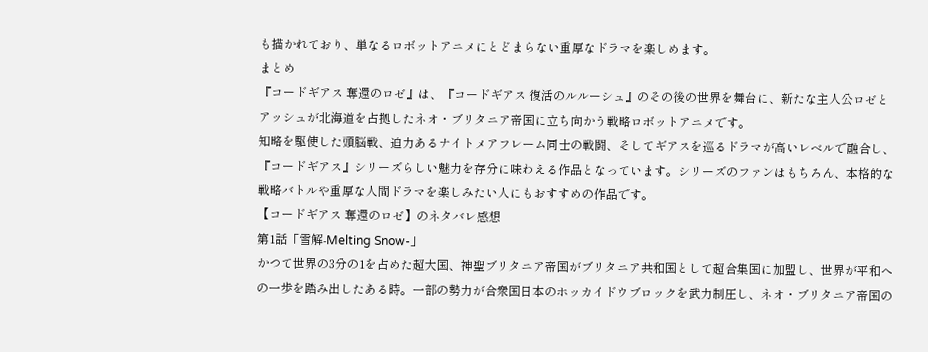も描かれており、単なるロボットアニメにとどまらない重厚なドラマを楽しめます。
まとめ
『コードギアス 奪還のロゼ』は、『コードギアス 復活のルルーシュ』のその後の世界を舞台に、新たな主人公ロゼとアッシュが北海道を占拠したネオ・ブリタニア帝国に立ち向かう戦略ロボットアニメです。
知略を駆使した頭脳戦、迫力あるナイトメアフレーム同士の戦闘、そしてギアスを巡るドラマが高いレベルで融合し、『コードギアス』シリーズらしい魅力を存分に味わえる作品となっています。シリーズのファンはもちろん、本格的な戦略バトルや重厚な人間ドラマを楽しみたい人にもおすすめの作品です。
【コードギアス 奪還のロゼ】のネタバレ感想
第1話「雪解-Melting Snow-」
かつて世界の3分の1を占めた超大国、神聖ブリタニア帝国がブリタニア共和国として超合集国に加盟し、世界が平和への一歩を踏み出したある時。一部の勢力が合衆国日本のホッカイドウブロックを武力制圧し、ネオ・ブリタニア帝国の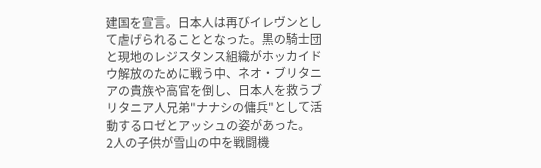建国を宣言。日本人は再びイレヴンとして虐げられることとなった。黒の騎士団と現地のレジスタンス組織がホッカイドウ解放のために戦う中、ネオ・ブリタニアの貴族や高官を倒し、日本人を救うブリタニア人兄弟"ナナシの傭兵"として活動するロゼとアッシュの姿があった。
2人の子供が雪山の中を戦闘機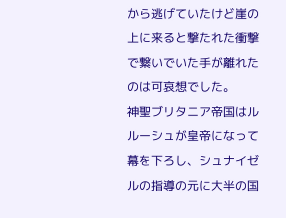から逃げていたけど崖の上に来ると撃たれた衝撃で繋いでいた手が離れたのは可哀想でした。
神聖ブリタニア帝国はルルーシュが皇帝になって幕を下ろし、シュナイゼルの指導の元に大半の国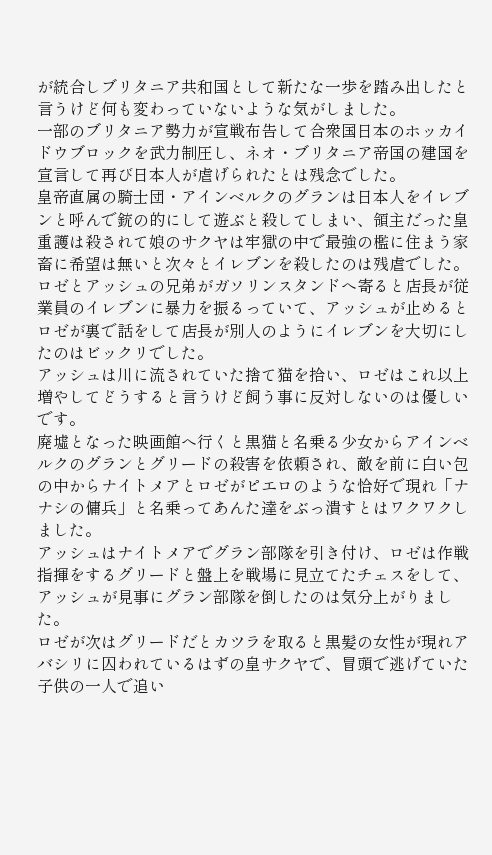が統合しブリタニア共和国として新たな一歩を踏み出したと言うけど何も変わっていないような気がしました。
一部のブリタニア勢力が宣戦布告して合衆国日本のホッカイドウブロックを武力制圧し、ネオ・ブリタニア帝国の建国を宣言して再び日本人が虐げられたとは残念でした。
皇帝直属の騎士団・アインベルクのグランは日本人をイレブンと呼んで銃の的にして遊ぶと殺してしまい、領主だった皇重護は殺されて娘のサクヤは牢獄の中で最強の檻に住まう家畜に希望は無いと次々とイレブンを殺したのは残虐でした。
ロゼとアッシュの兄弟がガソリンスタンドへ寄ると店長が従業員のイレブンに暴力を振るっていて、アッシュが止めるとロゼが裏で話をして店長が別人のようにイレブンを大切にしたのはビックリでした。
アッシュは川に流されていた捨て猫を拾い、ロゼはこれ以上増やしてどうすると言うけど飼う事に反対しないのは優しいです。
廃墟となった映画館へ行くと黒猫と名乗る少女からアインベルクのグランとグリードの殺害を依頼され、敵を前に白い包の中からナイトメアとロゼがピエロのような恰好で現れ「ナナシの傭兵」と名乗ってあんた達をぶっ潰すとはワクワクしました。
アッシュはナイトメアでグラン部隊を引き付け、ロゼは作戦指揮をするグリードと盤上を戦場に見立てたチェスをして、アッシュが見事にグラン部隊を倒したのは気分上がりました。
ロゼが次はグリードだとカツラを取ると黒髪の女性が現れアバシリに囚われているはずの皇サクヤで、冒頭で逃げていた子供の一人で追い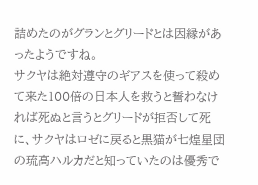詰めたのがグランとグリードとは因縁があったようですね。
サクヤは絶対遵守のギアスを使って殺めて来た100倍の日本人を救うと誓わなければ死ぬと言うとグリードが拒否して死に、サクヤはロゼに戻ると黒猫が七煌星団の琉高ハルカだと知っていたのは優秀で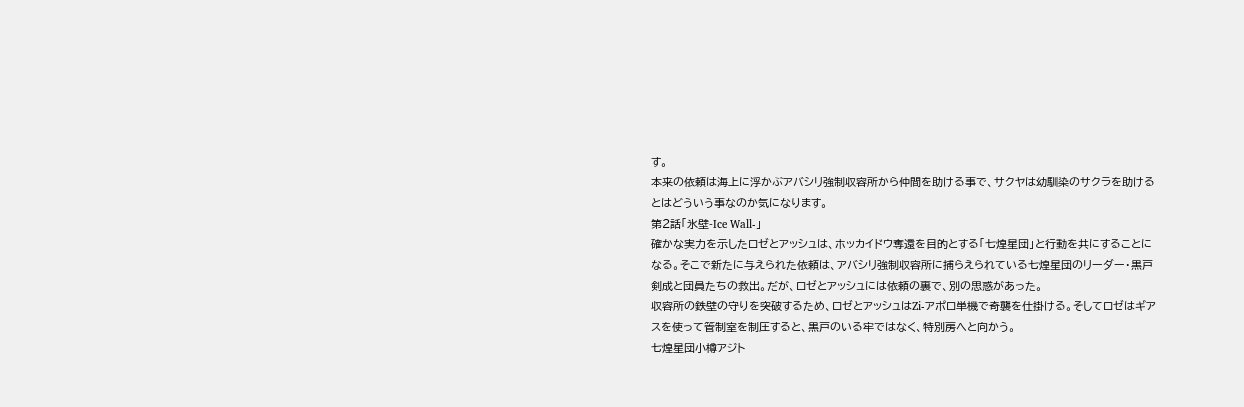す。
本来の依頼は海上に浮かぶアバシリ強制収容所から仲間を助ける事で、サクヤは幼馴染のサクラを助けるとはどういう事なのか気になります。
第2話「氷壁-Ice Wall-」
確かな実力を示したロゼとアッシュは、ホッカイドウ奪還を目的とする「七煌星団」と行動を共にすることになる。そこで新たに与えられた依頼は、アバシリ強制収容所に捕らえられている七煌星団のリーダー・黒戸剣成と団員たちの救出。だが、ロゼとアッシュには依頼の裏で、別の思惑があった。
収容所の鉄壁の守りを突破するため、ロゼとアッシュはZi-アポロ単機で奇襲を仕掛ける。そしてロゼはギアスを使って管制室を制圧すると、黒戸のいる牢ではなく、特別房へと向かう。
七煌星団小樽アジト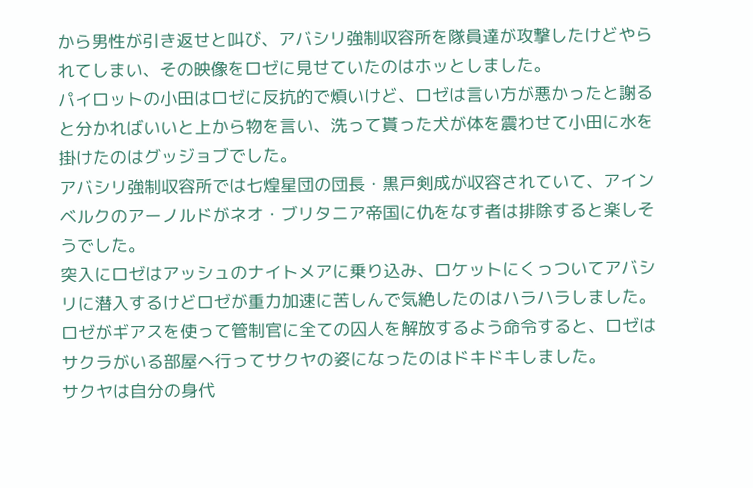から男性が引き返せと叫び、アバシリ強制収容所を隊員達が攻撃したけどやられてしまい、その映像をロゼに見せていたのはホッとしました。
パイロットの小田はロゼに反抗的で煩いけど、ロゼは言い方が悪かったと謝ると分かればいいと上から物を言い、洗って貰った犬が体を震わせて小田に水を掛けたのはグッジョブでした。
アバシリ強制収容所では七煌星団の団長・黒戸剣成が収容されていて、アインベルクのアーノルドがネオ・ブリタニア帝国に仇をなす者は排除すると楽しそうでした。
突入にロゼはアッシュのナイトメアに乗り込み、ロケットにくっついてアバシリに潜入するけどロゼが重力加速に苦しんで気絶したのはハラハラしました。
ロゼがギアスを使って管制官に全ての囚人を解放するよう命令すると、ロゼはサクラがいる部屋へ行ってサクヤの姿になったのはドキドキしました。
サクヤは自分の身代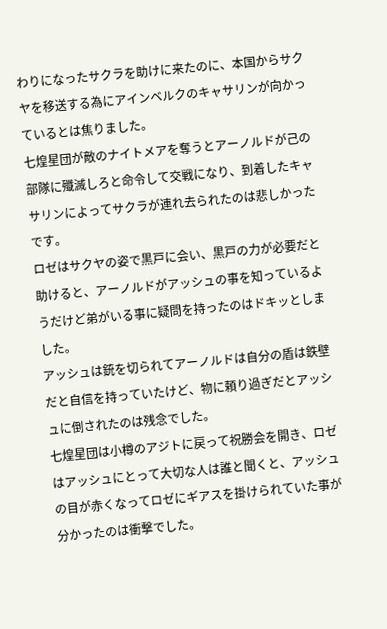わりになったサクラを助けに来たのに、本国からサクヤを移送する為にアインベルクのキャサリンが向かっているとは焦りました。
七煌星団が敵のナイトメアを奪うとアーノルドが己の部隊に殲滅しろと命令して交戦になり、到着したキャサリンによってサクラが連れ去られたのは悲しかったです。
ロゼはサクヤの姿で黒戸に会い、黒戸の力が必要だと助けると、アーノルドがアッシュの事を知っているようだけど弟がいる事に疑問を持ったのはドキッとしました。
アッシュは銃を切られてアーノルドは自分の盾は鉄壁だと自信を持っていたけど、物に頼り過ぎだとアッシュに倒されたのは残念でした。
七煌星団は小樽のアジトに戻って祝勝会を開き、ロゼはアッシュにとって大切な人は誰と聞くと、アッシュの目が赤くなってロゼにギアスを掛けられていた事が分かったのは衝撃でした。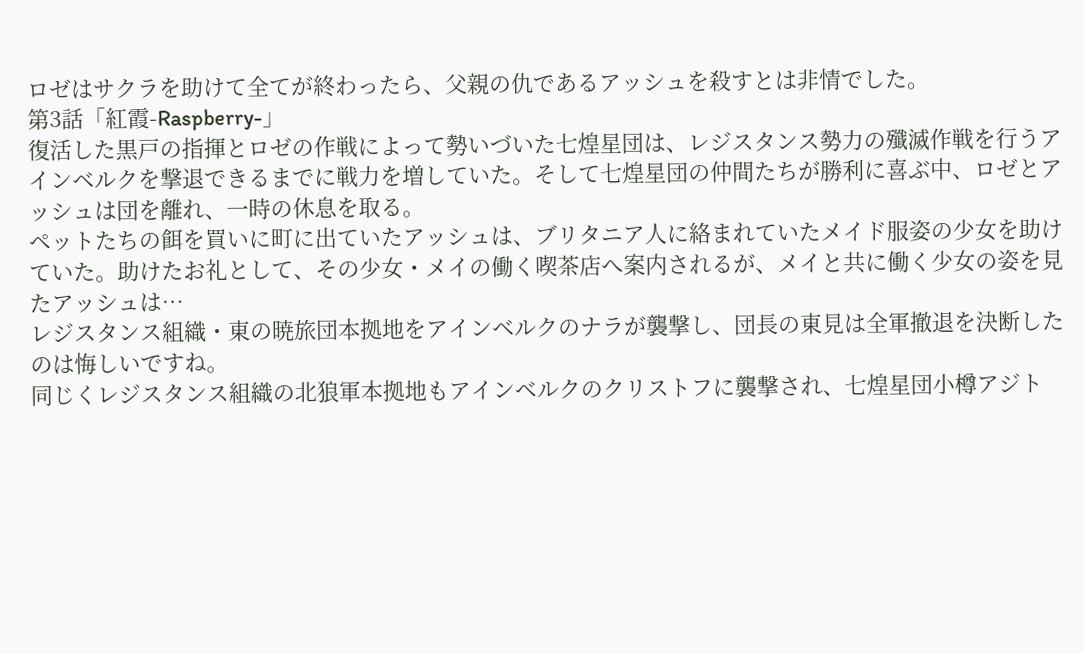ロゼはサクラを助けて全てが終わったら、父親の仇であるアッシュを殺すとは非情でした。
第3話「紅霞-Raspberry-」
復活した黒戸の指揮とロゼの作戦によって勢いづいた七煌星団は、レジスタンス勢力の殲滅作戦を行うアインベルクを撃退できるまでに戦力を増していた。そして七煌星団の仲間たちが勝利に喜ぶ中、ロゼとアッシュは団を離れ、一時の休息を取る。
ペットたちの餌を買いに町に出ていたアッシュは、ブリタニア人に絡まれていたメイド服姿の少女を助けていた。助けたお礼として、その少女・メイの働く喫茶店へ案内されるが、メイと共に働く少女の姿を見たアッシュは…
レジスタンス組織・東の暁旅団本拠地をアインベルクのナラが襲撃し、団長の東見は全軍撤退を決断したのは悔しいですね。
同じくレジスタンス組織の北狼軍本拠地もアインベルクのクリストフに襲撃され、七煌星団小樽アジト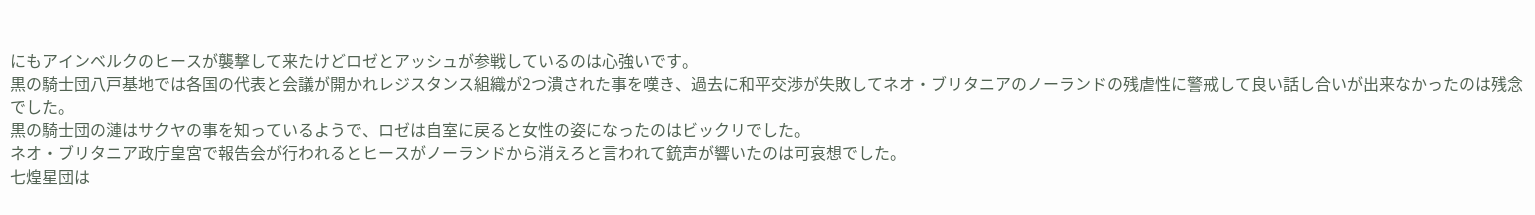にもアインベルクのヒースが襲撃して来たけどロゼとアッシュが参戦しているのは心強いです。
黒の騎士団八戸基地では各国の代表と会議が開かれレジスタンス組織が2つ潰された事を嘆き、過去に和平交渉が失敗してネオ・ブリタニアのノーランドの残虐性に警戒して良い話し合いが出来なかったのは残念でした。
黒の騎士団の漣はサクヤの事を知っているようで、ロゼは自室に戻ると女性の姿になったのはビックリでした。
ネオ・ブリタニア政庁皇宮で報告会が行われるとヒースがノーランドから消えろと言われて銃声が響いたのは可哀想でした。
七煌星団は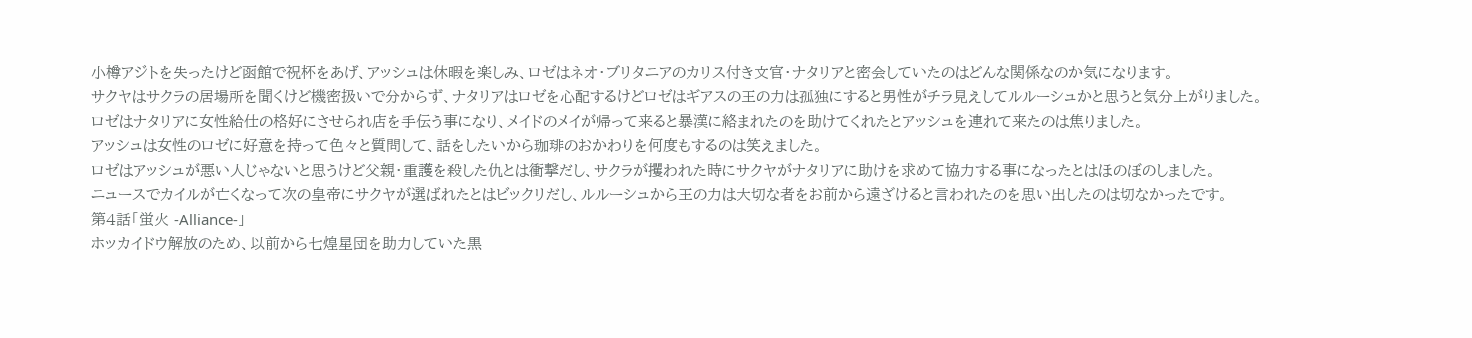小樽アジトを失ったけど函館で祝杯をあげ、アッシュは休暇を楽しみ、ロゼはネオ・ブリタニアのカリス付き文官・ナタリアと密会していたのはどんな関係なのか気になります。
サクヤはサクラの居場所を聞くけど機密扱いで分からず、ナタリアはロゼを心配するけどロゼはギアスの王の力は孤独にすると男性がチラ見えしてルルーシュかと思うと気分上がりました。
ロゼはナタリアに女性給仕の格好にさせられ店を手伝う事になり、メイドのメイが帰って来ると暴漢に絡まれたのを助けてくれたとアッシュを連れて来たのは焦りました。
アッシュは女性のロゼに好意を持って色々と質問して、話をしたいから珈琲のおかわりを何度もするのは笑えました。
ロゼはアッシュが悪い人じゃないと思うけど父親・重護を殺した仇とは衝撃だし、サクラが攫われた時にサクヤがナタリアに助けを求めて協力する事になったとはほのぼのしました。
ニュースでカイルが亡くなって次の皇帝にサクヤが選ばれたとはビックリだし、ルルーシュから王の力は大切な者をお前から遠ざけると言われたのを思い出したのは切なかったです。
第4話「蛍火 -Alliance-」
ホッカイドウ解放のため、以前から七煌星団を助力していた黒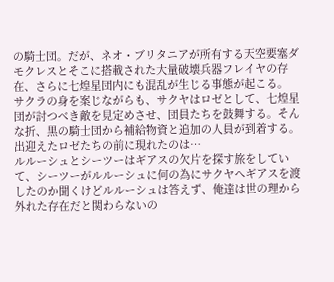の騎士団。だが、ネオ・ブリタニアが所有する天空要塞ダモクレスとそこに搭載された大量破壊兵器フレイヤの存在、さらに七煌星団内にも混乱が生じる事態が起こる。
サクラの身を案じながらも、サクヤはロゼとして、七煌星団が討つべき敵を見定めさせ、団員たちを鼓舞する。そんな折、黒の騎士団から補給物資と追加の人員が到着する。出迎えたロゼたちの前に現れたのは…
ルルーシュとシーツーはギアスの欠片を探す旅をしていて、シーツーがルルーシュに何の為にサクヤへギアスを渡したのか聞くけどルルーシュは答えず、俺達は世の理から外れた存在だと関わらないの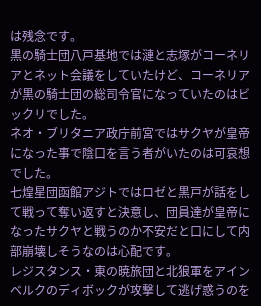は残念です。
黒の騎士団八戸基地では漣と志塚がコーネリアとネット会議をしていたけど、コーネリアが黒の騎士団の総司令官になっていたのはビックリでした。
ネオ・ブリタニア政庁前宮ではサクヤが皇帝になった事で陰口を言う者がいたのは可哀想でした。
七煌星団函館アジトではロゼと黒戸が話をして戦って奪い返すと決意し、団員達が皇帝になったサクヤと戦うのか不安だと口にして内部崩壊しそうなのは心配です。
レジスタンス・東の暁旅団と北狼軍をアインベルクのディボックが攻撃して逃げ惑うのを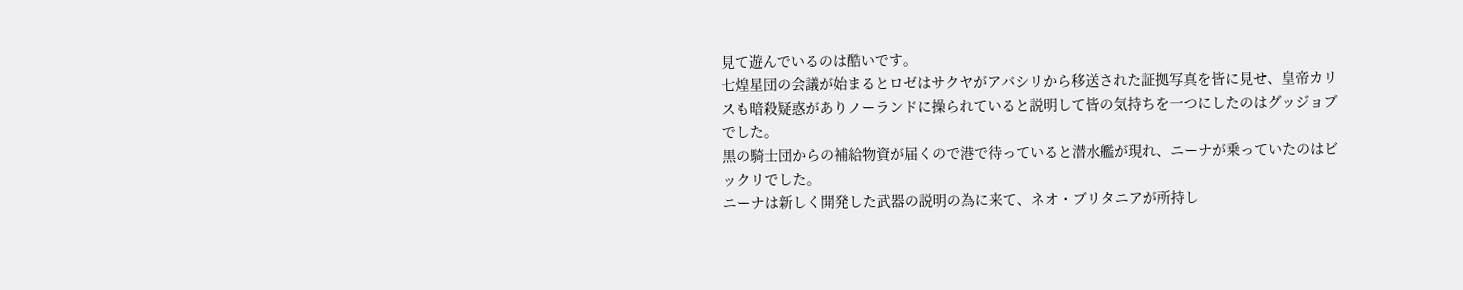見て遊んでいるのは酷いです。
七煌星団の会議が始まるとロゼはサクヤがアバシリから移送された証拠写真を皆に見せ、皇帝カリスも暗殺疑惑がありノーランドに操られていると説明して皆の気持ちを一つにしたのはグッジョブでした。
黒の騎士団からの補給物資が届くので港で待っていると潜水艦が現れ、ニーナが乗っていたのはビックリでした。
ニーナは新しく開発した武器の説明の為に来て、ネオ・ブリタニアが所持し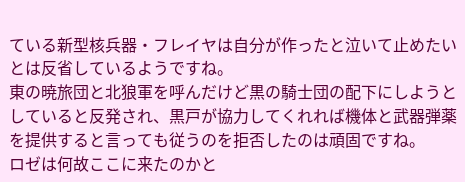ている新型核兵器・フレイヤは自分が作ったと泣いて止めたいとは反省しているようですね。
東の暁旅団と北狼軍を呼んだけど黒の騎士団の配下にしようとしていると反発され、黒戸が協力してくれれば機体と武器弾薬を提供すると言っても従うのを拒否したのは頑固ですね。
ロゼは何故ここに来たのかと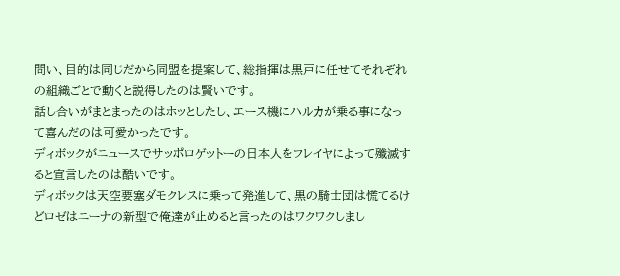問い、目的は同じだから同盟を提案して、総指揮は黒戸に任せてそれぞれの組織ごとで動くと説得したのは賢いです。
話し合いがまとまったのはホッとしたし、エース機にハルカが乗る事になって喜んだのは可愛かったです。
ディボックがニュースでサッポロゲットーの日本人をフレイヤによって殲滅すると宣言したのは酷いです。
ディボックは天空要塞ダモクレスに乗って発進して、黒の騎士団は慌てるけどロゼはニーナの新型で俺達が止めると言ったのはワクワクしまし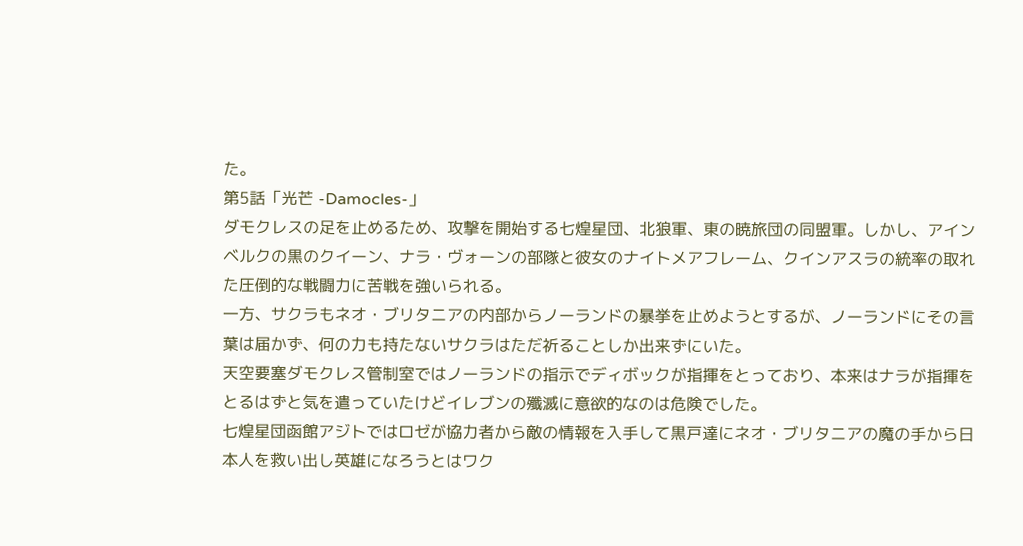た。
第5話「光芒 -Damocles-」
ダモクレスの足を止めるため、攻撃を開始する七煌星団、北狼軍、東の暁旅団の同盟軍。しかし、アインベルクの黒のクイーン、ナラ・ヴォーンの部隊と彼女のナイトメアフレーム、クインアスラの統率の取れた圧倒的な戦闘力に苦戦を強いられる。
一方、サクラもネオ・ブリタニアの内部からノーランドの暴挙を止めようとするが、ノーランドにその言葉は届かず、何の力も持たないサクラはただ祈ることしか出来ずにいた。
天空要塞ダモクレス管制室ではノーランドの指示でディボックが指揮をとっており、本来はナラが指揮をとるはずと気を遣っていたけどイレブンの殲滅に意欲的なのは危険でした。
七煌星団函館アジトではロゼが協力者から敵の情報を入手して黒戸達にネオ・ブリタニアの魔の手から日本人を救い出し英雄になろうとはワク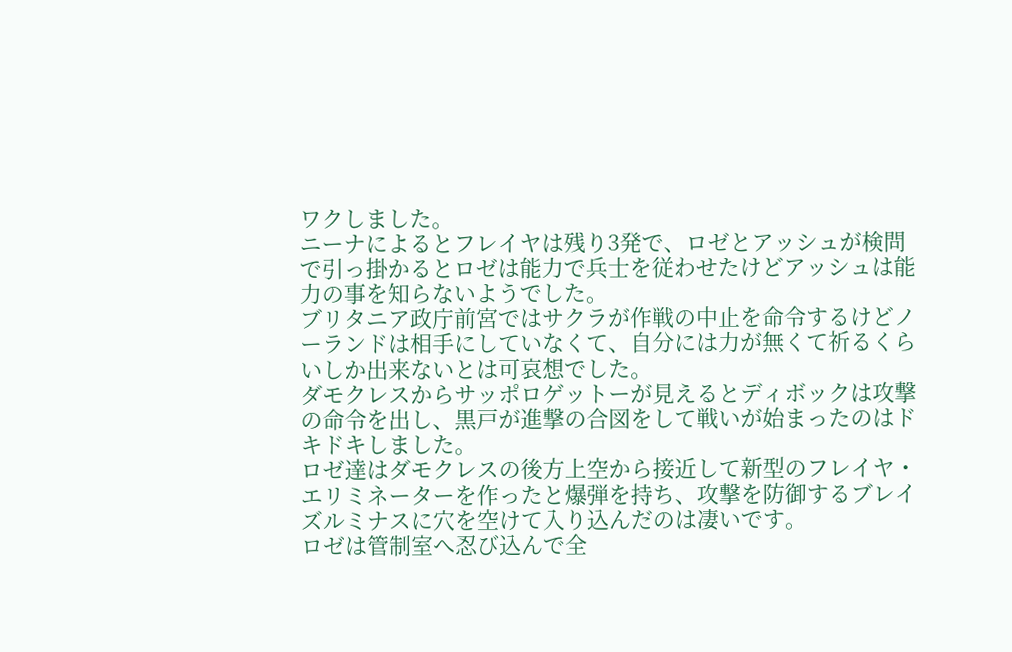ワクしました。
ニーナによるとフレイヤは残り3発で、ロゼとアッシュが検問で引っ掛かるとロゼは能力で兵士を従わせたけどアッシュは能力の事を知らないようでした。
ブリタニア政庁前宮ではサクラが作戦の中止を命令するけどノーランドは相手にしていなくて、自分には力が無くて祈るくらいしか出来ないとは可哀想でした。
ダモクレスからサッポロゲットーが見えるとディボックは攻撃の命令を出し、黒戸が進撃の合図をして戦いが始まったのはドキドキしました。
ロゼ達はダモクレスの後方上空から接近して新型のフレイヤ・エリミネーターを作ったと爆弾を持ち、攻撃を防御するブレイズルミナスに穴を空けて入り込んだのは凄いです。
ロゼは管制室へ忍び込んで全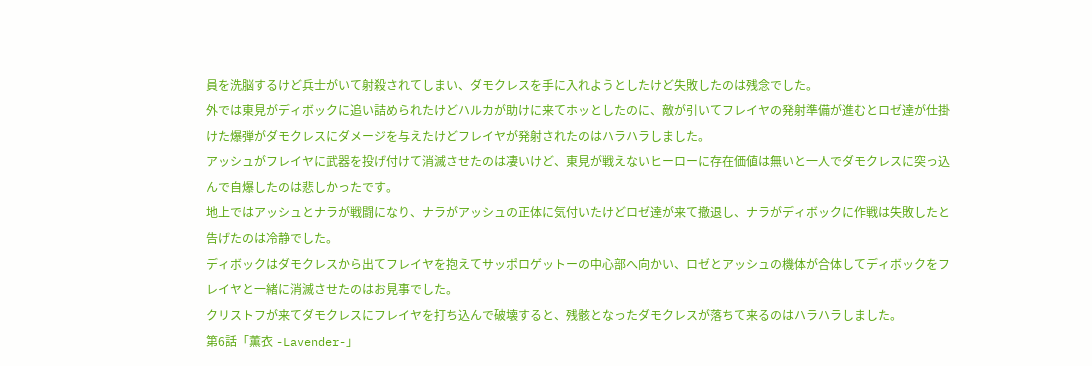員を洗脳するけど兵士がいて射殺されてしまい、ダモクレスを手に入れようとしたけど失敗したのは残念でした。
外では東見がディボックに追い詰められたけどハルカが助けに来てホッとしたのに、敵が引いてフレイヤの発射準備が進むとロゼ達が仕掛けた爆弾がダモクレスにダメージを与えたけどフレイヤが発射されたのはハラハラしました。
アッシュがフレイヤに武器を投げ付けて消滅させたのは凄いけど、東見が戦えないヒーローに存在価値は無いと一人でダモクレスに突っ込んで自爆したのは悲しかったです。
地上ではアッシュとナラが戦闘になり、ナラがアッシュの正体に気付いたけどロゼ達が来て撤退し、ナラがディボックに作戦は失敗したと告げたのは冷静でした。
ディボックはダモクレスから出てフレイヤを抱えてサッポロゲットーの中心部へ向かい、ロゼとアッシュの機体が合体してディボックをフレイヤと一緒に消滅させたのはお見事でした。
クリストフが来てダモクレスにフレイヤを打ち込んで破壊すると、残骸となったダモクレスが落ちて来るのはハラハラしました。
第6話「薫衣 -Lavender-」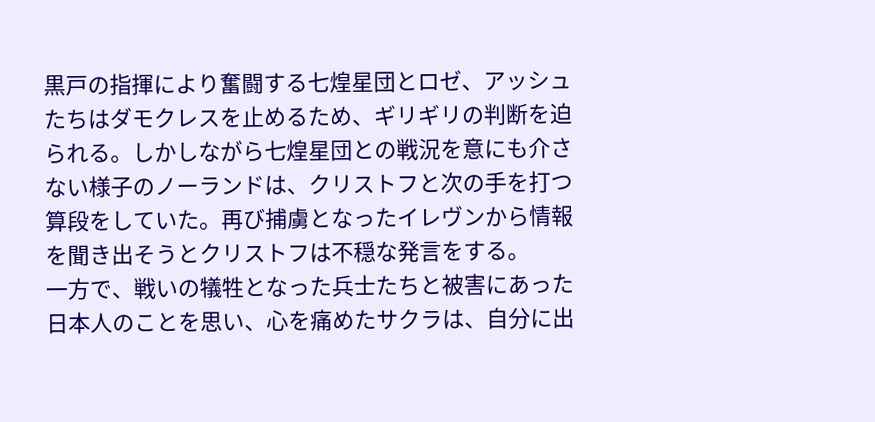黒戸の指揮により奮闘する七煌星団とロゼ、アッシュたちはダモクレスを止めるため、ギリギリの判断を迫られる。しかしながら七煌星団との戦況を意にも介さない様子のノーランドは、クリストフと次の手を打つ算段をしていた。再び捕虜となったイレヴンから情報を聞き出そうとクリストフは不穏な発言をする。
一方で、戦いの犠牲となった兵士たちと被害にあった日本人のことを思い、心を痛めたサクラは、自分に出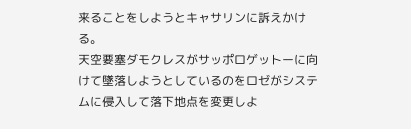来ることをしようとキャサリンに訴えかける。
天空要塞ダモクレスがサッポロゲットーに向けて墜落しようとしているのをロゼがシステムに侵入して落下地点を変更しよ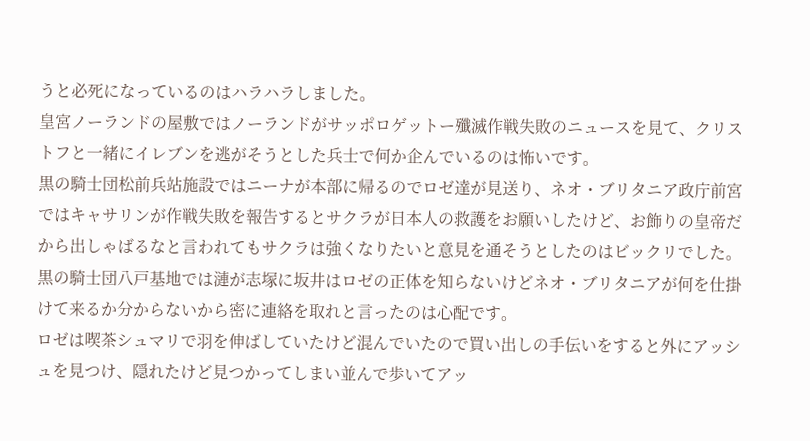うと必死になっているのはハラハラしました。
皇宮ノーランドの屋敷ではノーランドがサッポロゲットー殲滅作戦失敗のニュースを見て、クリストフと一緒にイレブンを逃がそうとした兵士で何か企んでいるのは怖いです。
黒の騎士団松前兵站施設ではニーナが本部に帰るのでロゼ達が見送り、ネオ・ブリタニア政庁前宮ではキャサリンが作戦失敗を報告するとサクラが日本人の救護をお願いしたけど、お飾りの皇帝だから出しゃばるなと言われてもサクラは強くなりたいと意見を通そうとしたのはビックリでした。
黒の騎士団八戸基地では漣が志塚に坂井はロゼの正体を知らないけどネオ・ブリタニアが何を仕掛けて来るか分からないから密に連絡を取れと言ったのは心配です。
ロゼは喫茶シュマリで羽を伸ばしていたけど混んでいたので買い出しの手伝いをすると外にアッシュを見つけ、隠れたけど見つかってしまい並んで歩いてアッ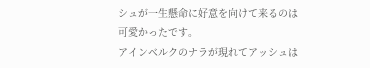シュが一生懸命に好意を向けて来るのは可愛かったです。
アインベルクのナラが現れてアッシュは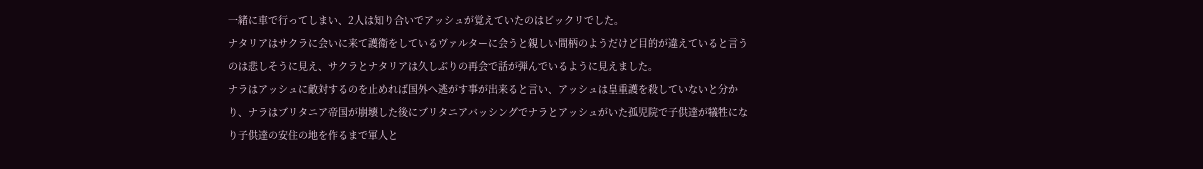一緒に車で行ってしまい、2人は知り合いでアッシュが覚えていたのはビックリでした。
ナタリアはサクラに会いに来て護衛をしているヴァルターに会うと親しい間柄のようだけど目的が違えていると言うのは悲しそうに見え、サクラとナタリアは久しぶりの再会で話が弾んでいるように見えました。
ナラはアッシュに敵対するのを止めれば国外へ逃がす事が出来ると言い、アッシュは皇重護を殺していないと分かり、ナラはブリタニア帝国が崩壊した後にブリタニアバッシングでナラとアッシュがいた孤児院で子供達が犠牲になり子供達の安住の地を作るまで軍人と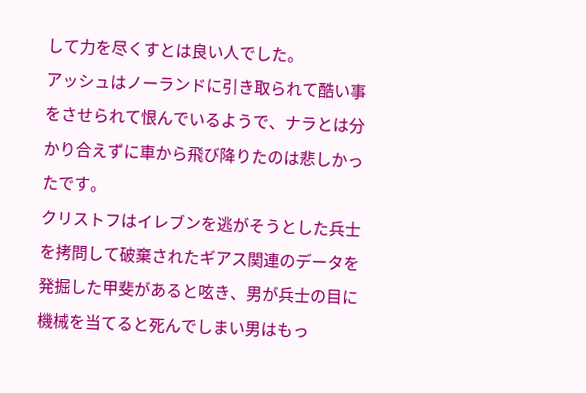して力を尽くすとは良い人でした。
アッシュはノーランドに引き取られて酷い事をさせられて恨んでいるようで、ナラとは分かり合えずに車から飛び降りたのは悲しかったです。
クリストフはイレブンを逃がそうとした兵士を拷問して破棄されたギアス関連のデータを発掘した甲斐があると呟き、男が兵士の目に機械を当てると死んでしまい男はもっ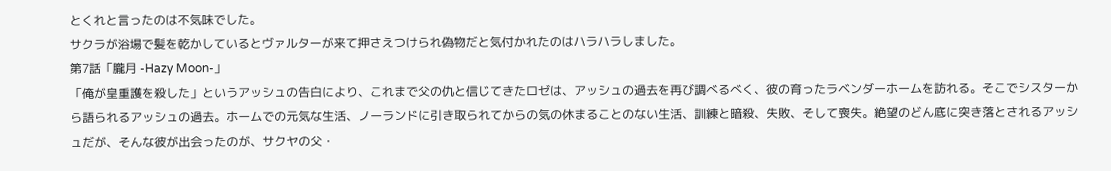とくれと言ったのは不気味でした。
サクラが浴場で髪を乾かしているとヴァルターが来て押さえつけられ偽物だと気付かれたのはハラハラしました。
第7話「朧月 -Hazy Moon-」
「俺が皇重護を殺した」というアッシュの告白により、これまで父の仇と信じてきたロゼは、アッシュの過去を再び調べるべく、彼の育ったラベンダーホームを訪れる。そこでシスターから語られるアッシュの過去。ホームでの元気な生活、ノーランドに引き取られてからの気の休まることのない生活、訓練と暗殺、失敗、そして喪失。絶望のどん底に突き落とされるアッシュだが、そんな彼が出会ったのが、サクヤの父・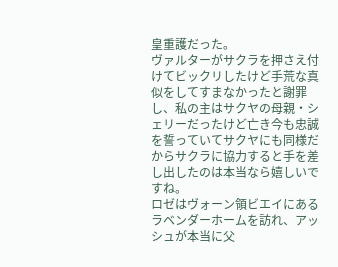皇重護だった。
ヴァルターがサクラを押さえ付けてビックリしたけど手荒な真似をしてすまなかったと謝罪し、私の主はサクヤの母親・シェリーだったけど亡き今も忠誠を誓っていてサクヤにも同様だからサクラに協力すると手を差し出したのは本当なら嬉しいですね。
ロゼはヴォーン領ビエイにあるラベンダーホームを訪れ、アッシュが本当に父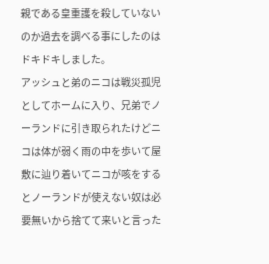親である皇重護を殺していないのか過去を調べる事にしたのはドキドキしました。
アッシュと弟のニコは戦災孤児としてホームに入り、兄弟でノーランドに引き取られたけどニコは体が弱く雨の中を歩いて屋敷に辿り着いてニコが咳をするとノーランドが使えない奴は必要無いから捨てて来いと言った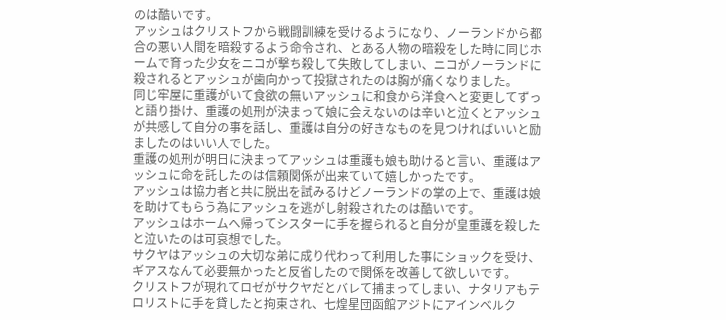のは酷いです。
アッシュはクリストフから戦闘訓練を受けるようになり、ノーランドから都合の悪い人間を暗殺するよう命令され、とある人物の暗殺をした時に同じホームで育った少女をニコが撃ち殺して失敗してしまい、ニコがノーランドに殺されるとアッシュが歯向かって投獄されたのは胸が痛くなりました。
同じ牢屋に重護がいて食欲の無いアッシュに和食から洋食へと変更してずっと語り掛け、重護の処刑が決まって娘に会えないのは辛いと泣くとアッシュが共感して自分の事を話し、重護は自分の好きなものを見つければいいと励ましたのはいい人でした。
重護の処刑が明日に決まってアッシュは重護も娘も助けると言い、重護はアッシュに命を託したのは信頼関係が出来ていて嬉しかったです。
アッシュは協力者と共に脱出を試みるけどノーランドの掌の上で、重護は娘を助けてもらう為にアッシュを逃がし射殺されたのは酷いです。
アッシュはホームへ帰ってシスターに手を握られると自分が皇重護を殺したと泣いたのは可哀想でした。
サクヤはアッシュの大切な弟に成り代わって利用した事にショックを受け、ギアスなんて必要無かったと反省したので関係を改善して欲しいです。
クリストフが現れてロゼがサクヤだとバレて捕まってしまい、ナタリアもテロリストに手を貸したと拘束され、七煌星団函館アジトにアインベルク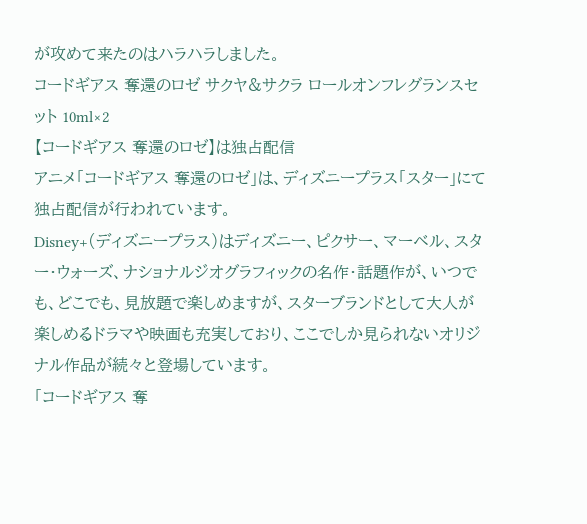が攻めて来たのはハラハラしました。
コードギアス 奪還のロゼ サクヤ&サクラ ロールオンフレグランスセット 10ml×2
【コードギアス 奪還のロゼ】は独占配信
アニメ「コードギアス 奪還のロゼ」は、ディズニープラス「スター」にて独占配信が行われています。
Disney+(ディズニープラス)はディズニー、ピクサー、マーベル、スター・ウォーズ、ナショナルジオグラフィックの名作・話題作が、いつでも、どこでも、見放題で楽しめますが、スターブランドとして大人が楽しめるドラマや映画も充実しており、ここでしか見られないオリジナル作品が続々と登場しています。
「コードギアス 奪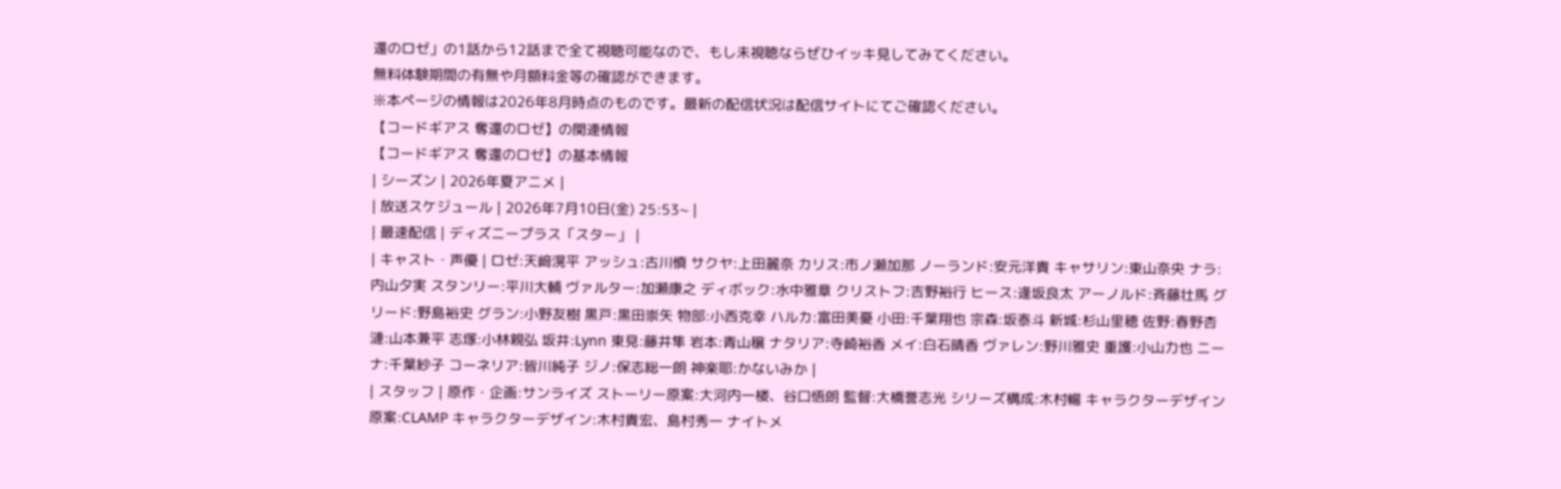還のロゼ」の1話から12話まで全て視聴可能なので、もし未視聴ならぜひイッキ見してみてください。
無料体験期間の有無や月額料金等の確認ができます。
※本ページの情報は2026年8月時点のものです。最新の配信状況は配信サイトにてご確認ください。
【コードギアス 奪還のロゼ】の関連情報
【コードギアス 奪還のロゼ】の基本情報
| シーズン | 2026年夏アニメ |
| 放送スケジュール | 2026年7月10日(金) 25:53~ |
| 最速配信 | ディズニープラス「スター」 |
| キャスト・声優 | ロゼ:天﨑滉平 アッシュ:古川慎 サクヤ:上田麗奈 カリス:市ノ瀬加那 ノーランド:安元洋貴 キャサリン:東山奈央 ナラ:内山夕実 スタンリー:平川大輔 ヴァルター:加瀬康之 ディボック:水中雅章 クリストフ:吉野裕行 ヒース:逢坂良太 アーノルド:斉藤壮馬 グリード:野島裕史 グラン:小野友樹 黒戸:黒田崇矢 物部:小西克幸 ハルカ:富田美憂 小田:千葉翔也 宗森:坂泰斗 新城:杉山里穂 佐野:春野杏 漣:山本兼平 志塚:小林親弘 坂井:Lynn 東見:藤井隼 岩本:青山穣 ナタリア:寺崎裕香 メイ:白石晴香 ヴァレン:野川雅史 重護:小山力也 ニーナ:千葉紗子 コーネリア:皆川純子 ジノ:保志総一朗 神楽耶:かないみか |
| スタッフ | 原作・企画:サンライズ ストーリー原案:大河内一楼、谷口悟朗 監督:大橋誉志光 シリーズ構成:木村暢 キャラクターデザイン原案:CLAMP キャラクターデザイン:木村貴宏、島村秀一 ナイトメ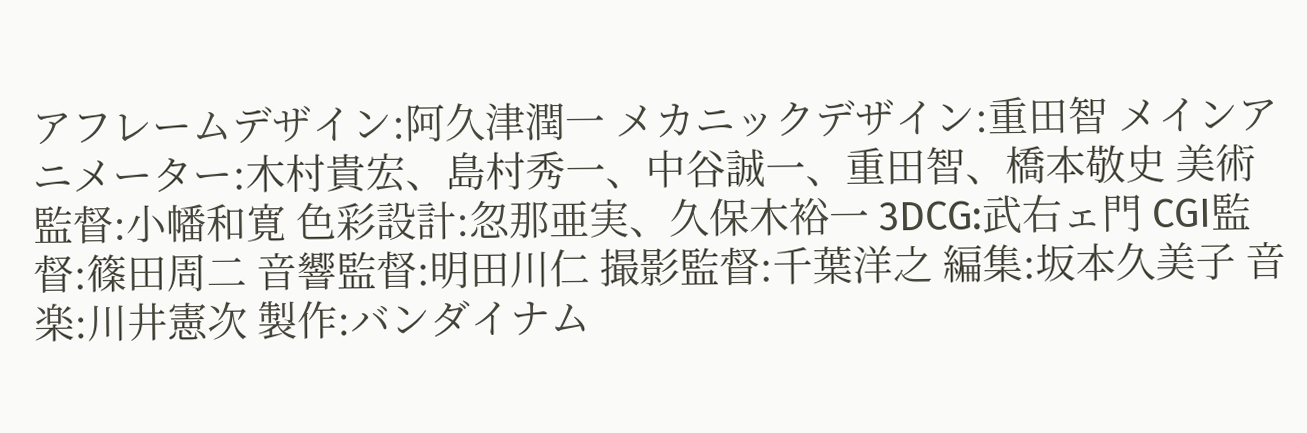アフレームデザイン:阿久津潤一 メカニックデザイン:重田智 メインアニメーター:木村貴宏、島村秀一、中谷誠一、重田智、橋本敬史 美術監督:小幡和寛 色彩設計:忽那亜実、久保木裕一 3DCG:武右ェ門 CGI監督:篠田周二 音響監督:明田川仁 撮影監督:千葉洋之 編集:坂本久美子 音楽:川井憲次 製作:バンダイナム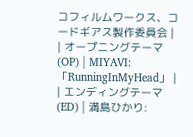コフィルムワークス、コードギアス製作委員会 |
| オープニングテーマ(OP) | MIYAVI:「RunningInMyHead」 |
| エンディングテーマ(ED) | 満島ひかり: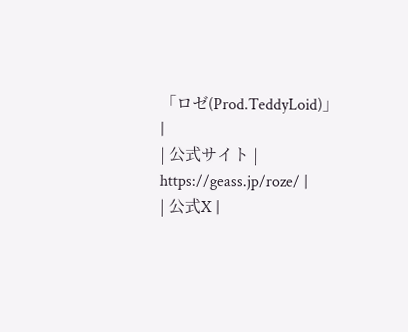「ロゼ(Prod.TeddyLoid)」 |
| 公式サイト | https://geass.jp/roze/ |
| 公式X |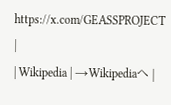https://x.com/GEASSPROJECT |
| Wikipedia | →Wikipediaへ |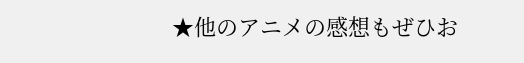★他のアニメの感想もぜひお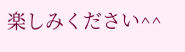楽しみください^^